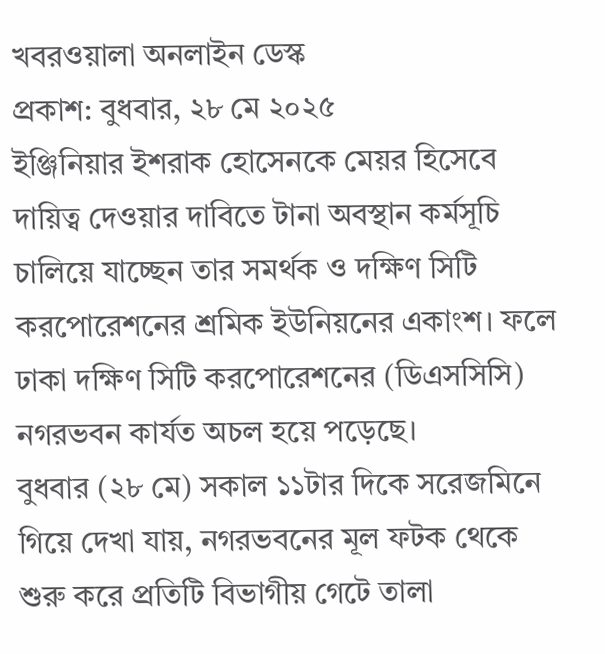খবরওয়ালা অনলাইন ডেস্ক
প্রকাশ: বুধবার, ২৮ মে ২০২৫
ইঞ্জিনিয়ার ইশরাক হোসেনকে মেয়র হিসেবে দায়িত্ব দেওয়ার দাবিতে টানা অবস্থান কর্মসূচি চালিয়ে যাচ্ছেন তার সমর্থক ও দক্ষিণ সিটি করপোরেশনের শ্রমিক ইউনিয়নের একাংশ। ফলে ঢাকা দক্ষিণ সিটি করপোরেশনের (ডিএসসিসি) নগরভবন কার্যত অচল হয়ে পড়েছে।
বুধবার (২৮ মে) সকাল ১১টার দিকে সরেজমিনে গিয়ে দেখা যায়, নগরভবনের মূল ফটক থেকে শুরু করে প্রতিটি বিভাগীয় গেটে তালা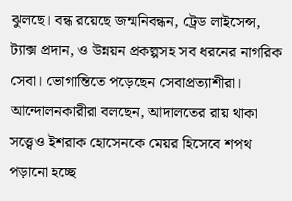ঝুলছে। বন্ধ রয়েছে জন্মনিবন্ধন, ট্রেড লাইসেন্স, ট্যাক্স প্রদান, ও উন্নয়ন প্রকল্পসহ সব ধরনের নাগরিক সেবা। ভোগান্তিতে পড়েছেন সেবাপ্রত্যাশীরা।
আন্দোলনকারীরা বলছেন, আদালতের রায় থাকা সত্ত্বেও ইশরাক হোসেনকে মেয়র হিসেবে শপথ পড়ানো হচ্ছে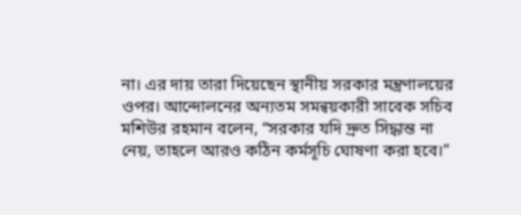না। এর দায় তারা দিয়েছেন স্থানীয় সরকার মন্ত্রণালয়ের ওপর। আন্দোলনের অন্যতম সমন্বয়কারী সাবেক সচিব মশিউর রহমান বলেন, “সরকার যদি দ্রুত সিদ্ধান্ত না নেয়, তাহলে আরও কঠিন কর্মসূচি ঘোষণা করা হবে।”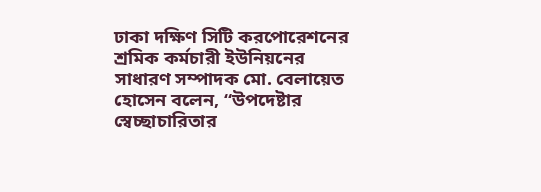ঢাকা দক্ষিণ সিটি করপোরেশনের শ্রমিক কর্মচারী ইউনিয়নের সাধারণ সম্পাদক মো. বেলায়েত হোসেন বলেন, “উপদেষ্টার স্বেচ্ছাচারিতার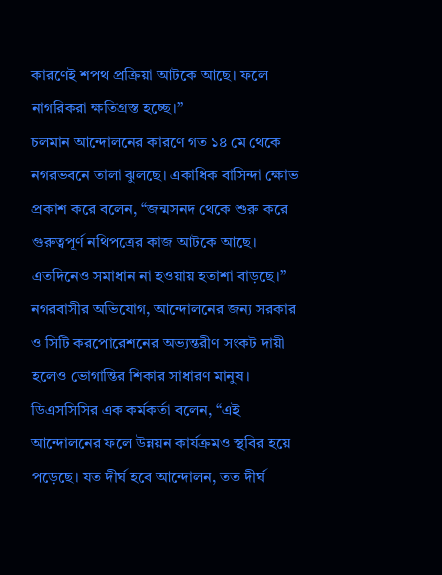কারণেই শপথ প্রক্রিয়া আটকে আছে। ফলে নাগরিকরা ক্ষতিগ্রস্ত হচ্ছে।”
চলমান আন্দোলনের কারণে গত ১৪ মে থেকে নগরভবনে তালা ঝুলছে। একাধিক বাসিন্দা ক্ষোভ প্রকাশ করে বলেন, “জন্মসনদ থেকে শুরু করে গুরুত্বপূর্ণ নথিপত্রের কাজ আটকে আছে। এতদিনেও সমাধান না হওয়ায় হতাশা বাড়ছে।”
নগরবাসীর অভিযোগ, আন্দোলনের জন্য সরকার ও সিটি করপোরেশনের অভ্যন্তরীণ সংকট দায়ী হলেও ভোগান্তির শিকার সাধারণ মানুষ।
ডিএসসিসির এক কর্মকর্তা বলেন, “এই আন্দোলনের ফলে উন্নয়ন কার্যক্রমও স্থবির হয়ে পড়েছে। যত দীর্ঘ হবে আন্দোলন, তত দীর্ঘ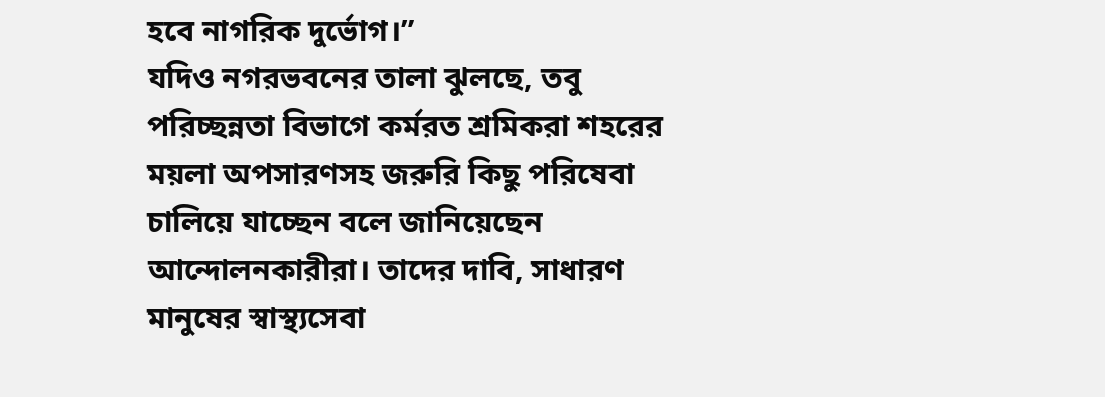হবে নাগরিক দুর্ভোগ।”
যদিও নগরভবনের তালা ঝুলছে, তবু পরিচ্ছন্নতা বিভাগে কর্মরত শ্রমিকরা শহরের ময়লা অপসারণসহ জরুরি কিছু পরিষেবা চালিয়ে যাচ্ছেন বলে জানিয়েছেন আন্দোলনকারীরা। তাদের দাবি, সাধারণ মানুষের স্বাস্থ্যসেবা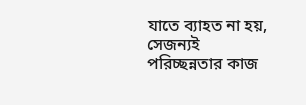যাতে ব্যাহত না হয়, সেজন্যই পরিচ্ছন্নতার কাজ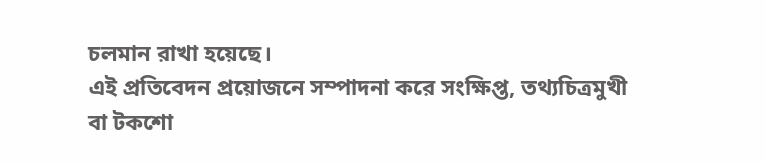চলমান রাখা হয়েছে।
এই প্রতিবেদন প্রয়োজনে সম্পাদনা করে সংক্ষিপ্ত, তথ্যচিত্রমুখী বা টকশো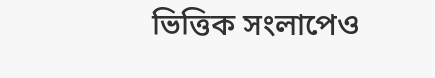ভিত্তিক সংলাপেও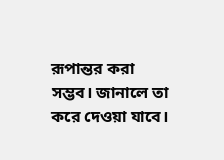রূপান্তর করা সম্ভব। জানালে তা করে দেওয়া যাবে।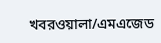খবরওয়ালা/এমএজেড